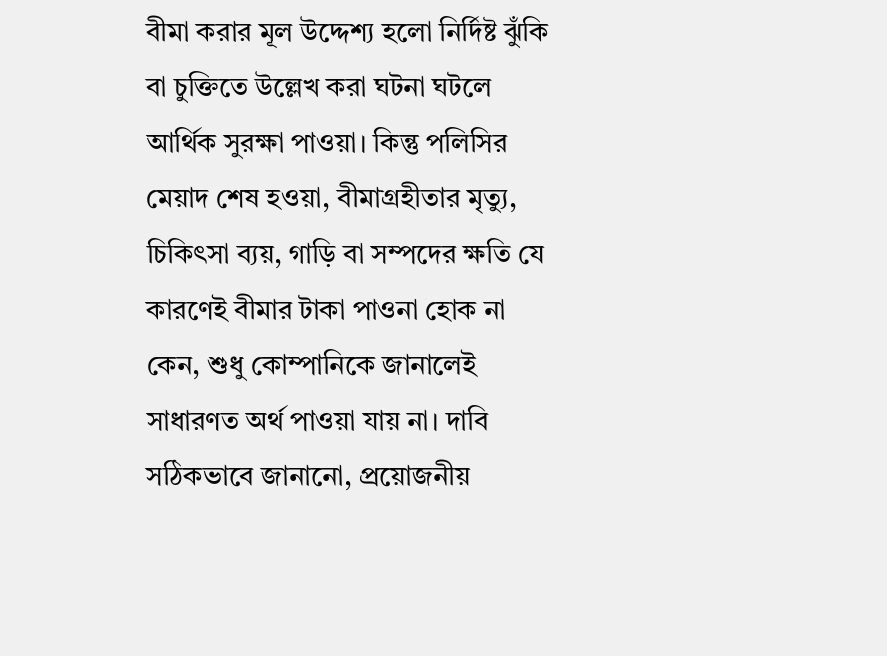বীমা করার মূল উদ্দেশ্য হলো নির্দিষ্ট ঝুঁকি বা চুক্তিতে উল্লেখ করা ঘটনা ঘটলে আর্থিক সুরক্ষা পাওয়া। কিন্তু পলিসির মেয়াদ শেষ হওয়া, বীমাগ্রহীতার মৃত্যু, চিকিৎসা ব্যয়, গাড়ি বা সম্পদের ক্ষতি যে কারণেই বীমার টাকা পাওনা হোক না কেন, শুধু কোম্পানিকে জানালেই সাধারণত অর্থ পাওয়া যায় না। দাবি সঠিকভাবে জানানো, প্রয়োজনীয়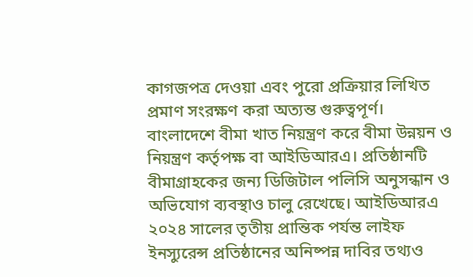কাগজপত্র দেওয়া এবং পুরো প্রক্রিয়ার লিখিত প্রমাণ সংরক্ষণ করা অত্যন্ত গুরুত্বপূর্ণ।
বাংলাদেশে বীমা খাত নিয়ন্ত্রণ করে বীমা উন্নয়ন ও নিয়ন্ত্রণ কর্তৃপক্ষ বা আইডিআরএ। প্রতিষ্ঠানটি বীমাগ্রাহকের জন্য ডিজিটাল পলিসি অনুসন্ধান ও অভিযোগ ব্যবস্থাও চালু রেখেছে। আইডিআরএ ২০২৪ সালের তৃতীয় প্রান্তিক পর্যন্ত লাইফ ইনস্যুরেন্স প্রতিষ্ঠানের অনিষ্পন্ন দাবির তথ্যও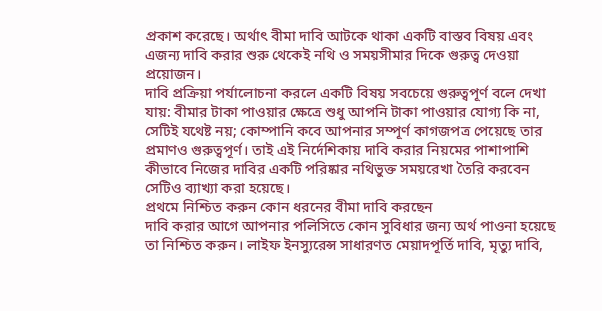প্রকাশ করেছে। অর্থাৎ বীমা দাবি আটকে থাকা একটি বাস্তব বিষয় এবং এজন্য দাবি করার শুরু থেকেই নথি ও সময়সীমার দিকে গুরুত্ব দেওয়া প্রয়োজন।
দাবি প্রক্রিয়া পর্যালোচনা করলে একটি বিষয় সবচেয়ে গুরুত্বপূর্ণ বলে দেখা যায়: বীমার টাকা পাওয়ার ক্ষেত্রে শুধু আপনি টাকা পাওয়ার যোগ্য কি না, সেটিই যথেষ্ট নয়; কোম্পানি কবে আপনার সম্পূর্ণ কাগজপত্র পেয়েছে তার প্রমাণও গুরুত্বপূর্ণ। তাই এই নির্দেশিকায় দাবি করার নিয়মের পাশাপাশি কীভাবে নিজের দাবির একটি পরিষ্কার নথিভুক্ত সময়রেখা তৈরি করবেন সেটিও ব্যাখ্যা করা হয়েছে।
প্রথমে নিশ্চিত করুন কোন ধরনের বীমা দাবি করছেন
দাবি করার আগে আপনার পলিসিতে কোন সুবিধার জন্য অর্থ পাওনা হয়েছে তা নিশ্চিত করুন। লাইফ ইনস্যুরেন্স সাধারণত মেয়াদপূর্তি দাবি, মৃত্যু দাবি,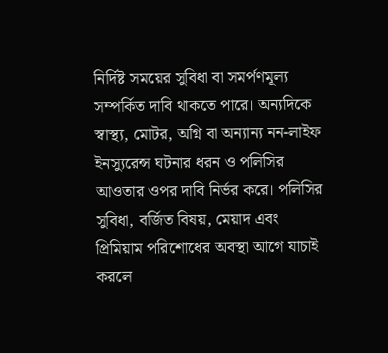নির্দিষ্ট সময়ের সুবিধা বা সমর্পণমূল্য সম্পর্কিত দাবি থাকতে পারে। অন্যদিকে স্বাস্থ্য, মোটর, অগ্নি বা অন্যান্য নন-লাইফ ইনস্যুরেন্স ঘটনার ধরন ও পলিসির আওতার ওপর দাবি নির্ভর করে। পলিসির সুবিধা, বর্জিত বিষয়, মেয়াদ এবং প্রিমিয়াম পরিশোধের অবস্থা আগে যাচাই করলে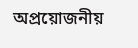অপ্রয়োজনীয়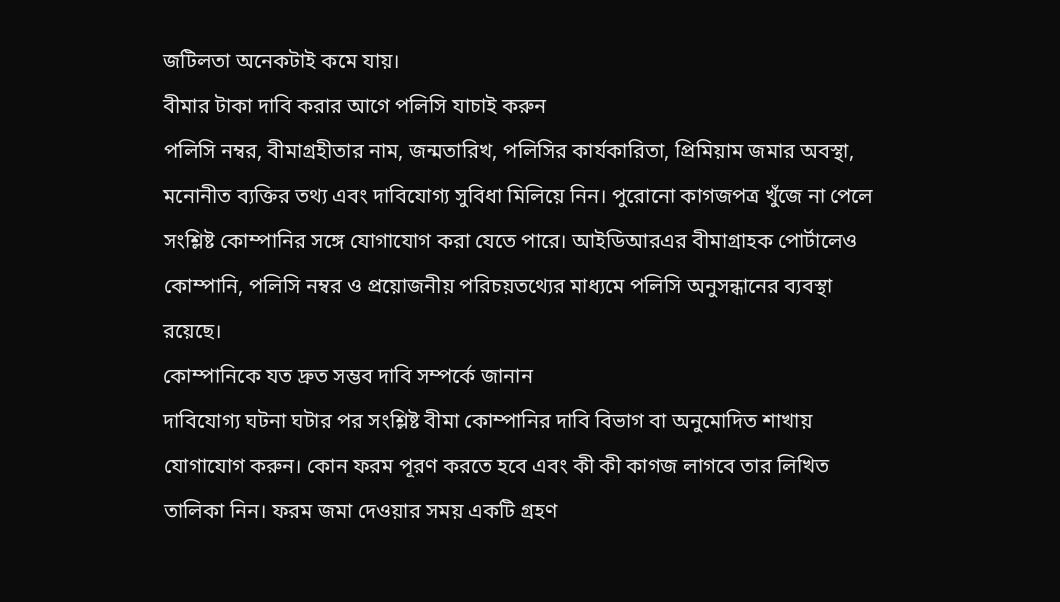জটিলতা অনেকটাই কমে যায়।
বীমার টাকা দাবি করার আগে পলিসি যাচাই করুন
পলিসি নম্বর, বীমাগ্রহীতার নাম, জন্মতারিখ, পলিসির কার্যকারিতা, প্রিমিয়াম জমার অবস্থা, মনোনীত ব্যক্তির তথ্য এবং দাবিযোগ্য সুবিধা মিলিয়ে নিন। পুরোনো কাগজপত্র খুঁজে না পেলে সংশ্লিষ্ট কোম্পানির সঙ্গে যোগাযোগ করা যেতে পারে। আইডিআরএর বীমাগ্রাহক পোর্টালেও কোম্পানি, পলিসি নম্বর ও প্রয়োজনীয় পরিচয়তথ্যের মাধ্যমে পলিসি অনুসন্ধানের ব্যবস্থা রয়েছে।
কোম্পানিকে যত দ্রুত সম্ভব দাবি সম্পর্কে জানান
দাবিযোগ্য ঘটনা ঘটার পর সংশ্লিষ্ট বীমা কোম্পানির দাবি বিভাগ বা অনুমোদিত শাখায় যোগাযোগ করুন। কোন ফরম পূরণ করতে হবে এবং কী কী কাগজ লাগবে তার লিখিত তালিকা নিন। ফরম জমা দেওয়ার সময় একটি গ্রহণ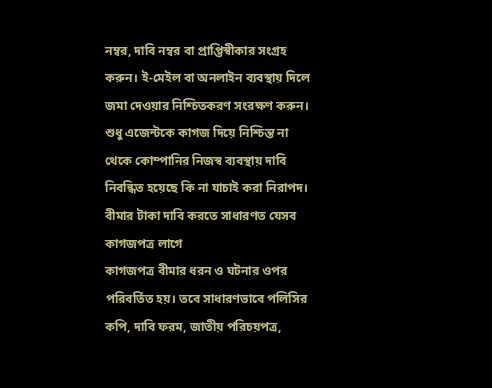নম্বর, দাবি নম্বর বা প্রাপ্তিস্বীকার সংগ্রহ করুন। ই-মেইল বা অনলাইন ব্যবস্থায় দিলে জমা দেওয়ার নিশ্চিতকরণ সংরক্ষণ করুন। শুধু এজেন্টকে কাগজ দিয়ে নিশ্চিন্ত না থেকে কোম্পানির নিজস্ব ব্যবস্থায় দাবি নিবন্ধিত হয়েছে কি না যাচাই করা নিরাপদ।
বীমার টাকা দাবি করতে সাধারণত যেসব কাগজপত্র লাগে
কাগজপত্র বীমার ধরন ও ঘটনার ওপর পরিবর্তিত হয়। তবে সাধারণভাবে পলিসির কপি, দাবি ফরম, জাতীয় পরিচয়পত্র,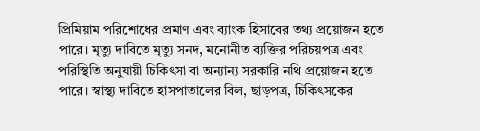প্রিমিয়াম পরিশোধের প্রমাণ এবং ব্যাংক হিসাবের তথ্য প্রয়োজন হতে পারে। মৃত্যু দাবিতে মৃত্যু সনদ, মনোনীত ব্যক্তির পরিচয়পত্র এবং পরিস্থিতি অনুযায়ী চিকিৎসা বা অন্যান্য সরকারি নথি প্রয়োজন হতে পারে। স্বাস্থ্য দাবিতে হাসপাতালের বিল, ছাড়পত্র, চিকিৎসকের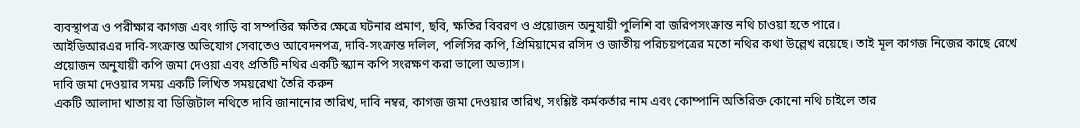ব্যবস্থাপত্র ও পরীক্ষার কাগজ এবং গাড়ি বা সম্পত্তির ক্ষতির ক্ষেত্রে ঘটনার প্রমাণ, ছবি, ক্ষতির বিবরণ ও প্রয়োজন অনুযায়ী পুলিশি বা জরিপসংক্রান্ত নথি চাওয়া হতে পারে।
আইডিআরএর দাবি-সংক্রান্ত অভিযোগ সেবাতেও আবেদনপত্র, দাবি-সংক্রান্ত দলিল, পলিসির কপি, প্রিমিয়ামের রসিদ ও জাতীয় পরিচয়পত্রের মতো নথির কথা উল্লেখ রয়েছে। তাই মূল কাগজ নিজের কাছে রেখে প্রয়োজন অনুযায়ী কপি জমা দেওয়া এবং প্রতিটি নথির একটি স্ক্যান কপি সংরক্ষণ করা ভালো অভ্যাস।
দাবি জমা দেওয়ার সময় একটি লিখিত সময়রেখা তৈরি করুন
একটি আলাদা খাতায় বা ডিজিটাল নথিতে দাবি জানানোর তারিখ, দাবি নম্বর, কাগজ জমা দেওয়ার তারিখ, সংশ্লিষ্ট কর্মকর্তার নাম এবং কোম্পানি অতিরিক্ত কোনো নথি চাইলে তার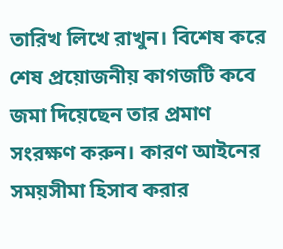তারিখ লিখে রাখুন। বিশেষ করে শেষ প্রয়োজনীয় কাগজটি কবে জমা দিয়েছেন তার প্রমাণ সংরক্ষণ করুন। কারণ আইনের সময়সীমা হিসাব করার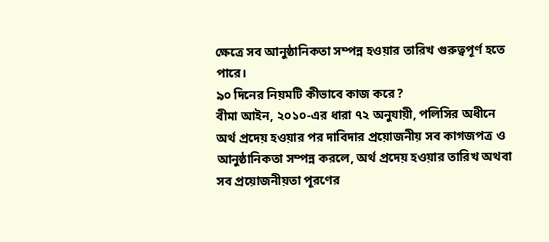ক্ষেত্রে সব আনুষ্ঠানিকতা সম্পন্ন হওয়ার তারিখ গুরুত্বপূর্ণ হতে পারে।
৯০ দিনের নিয়মটি কীভাবে কাজ করে?
বীমা আইন, ২০১০-এর ধারা ৭২ অনুযায়ী, পলিসির অধীনে অর্থ প্রদেয় হওয়ার পর দাবিদার প্রয়োজনীয় সব কাগজপত্র ও আনুষ্ঠানিকতা সম্পন্ন করলে, অর্থ প্রদেয় হওয়ার তারিখ অথবা সব প্রয়োজনীয়তা পূরণের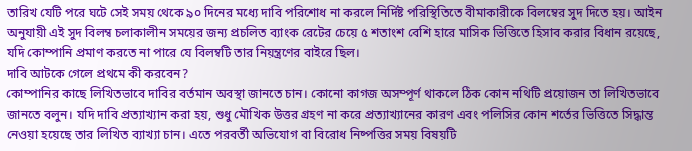তারিখ যেটি পরে ঘটে সেই সময় থেকে ৯০ দিনের মধ্যে দাবি পরিশোধ না করলে নির্দিষ্ট পরিস্থিতিতে বীমাকারীকে বিলম্বের সুদ দিতে হয়। আইন অনুযায়ী এই সুদ বিলম্ব চলাকালীন সময়ের জন্য প্রচলিত ব্যাংক রেটের চেয়ে ৫ শতাংশ বেশি হারে মাসিক ভিত্তিতে হিসাব করার বিধান রয়েছে, যদি কোম্পানি প্রমাণ করতে না পারে যে বিলম্বটি তার নিয়ন্ত্রণের বাইরে ছিল।
দাবি আটকে গেলে প্রথমে কী করবেন?
কোম্পানির কাছে লিখিতভাবে দাবির বর্তমান অবস্থা জানতে চান। কোনো কাগজ অসম্পূর্ণ থাকলে ঠিক কোন নথিটি প্রয়োজন তা লিখিতভাবে জানতে বলুন। যদি দাবি প্রত্যাখ্যান করা হয়, শুধু মৌখিক উত্তর গ্রহণ না করে প্রত্যাখ্যানের কারণ এবং পলিসির কোন শর্তের ভিত্তিতে সিদ্ধান্ত নেওয়া হয়েছে তার লিখিত ব্যাখ্যা চান। এতে পরবর্তী অভিযোগ বা বিরোধ নিষ্পত্তির সময় বিষয়টি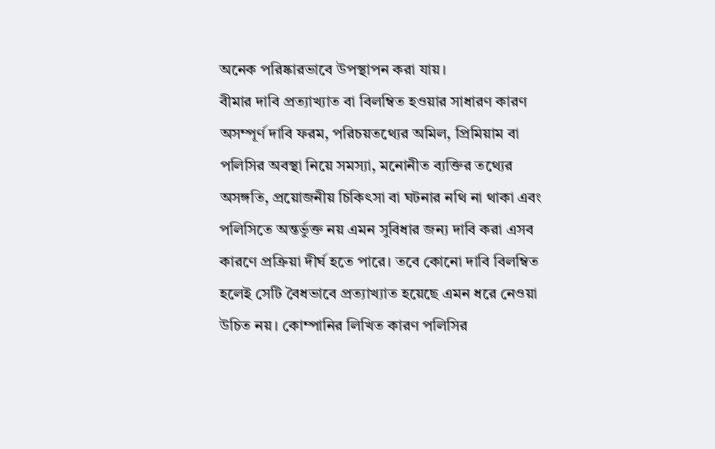অনেক পরিষ্কারভাবে উপস্থাপন করা যায়।
বীমার দাবি প্রত্যাখ্যাত বা বিলম্বিত হওয়ার সাধারণ কারণ
অসম্পূর্ণ দাবি ফরম, পরিচয়তথ্যের অমিল, প্রিমিয়াম বা পলিসির অবস্থা নিয়ে সমস্যা, মনোনীত ব্যক্তির তথ্যের অসঙ্গতি, প্রয়োজনীয় চিকিৎসা বা ঘটনার নথি না থাকা এবং পলিসিতে অন্তর্ভুক্ত নয় এমন সুবিধার জন্য দাবি করা এসব কারণে প্রক্রিয়া দীর্ঘ হতে পারে। তবে কোনো দাবি বিলম্বিত হলেই সেটি বৈধভাবে প্রত্যাখ্যাত হয়েছে এমন ধরে নেওয়া উচিত নয়। কোম্পানির লিখিত কারণ পলিসির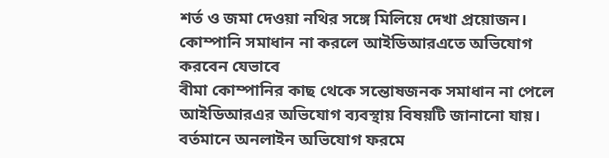শর্ত ও জমা দেওয়া নথির সঙ্গে মিলিয়ে দেখা প্রয়োজন।
কোম্পানি সমাধান না করলে আইডিআরএতে অভিযোগ করবেন যেভাবে
বীমা কোম্পানির কাছ থেকে সন্তোষজনক সমাধান না পেলে আইডিআরএর অভিযোগ ব্যবস্থায় বিষয়টি জানানো যায়। বর্তমানে অনলাইন অভিযোগ ফরমে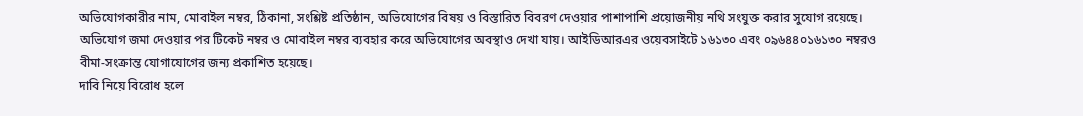অভিযোগকারীর নাম, মোবাইল নম্বর, ঠিকানা, সংশ্লিষ্ট প্রতিষ্ঠান, অভিযোগের বিষয় ও বিস্তারিত বিবরণ দেওয়ার পাশাপাশি প্রয়োজনীয় নথি সংযুক্ত করার সুযোগ রয়েছে। অভিযোগ জমা দেওয়ার পর টিকেট নম্বর ও মোবাইল নম্বর ব্যবহার করে অভিযোগের অবস্থাও দেখা যায়। আইডিআরএর ওয়েবসাইটে ১৬১৩০ এবং ০৯৬৪৪০১৬১৩০ নম্বরও বীমা-সংক্রান্ত যোগাযোগের জন্য প্রকাশিত হয়েছে।
দাবি নিয়ে বিরোধ হলে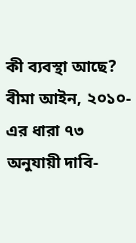কী ব্যবস্থা আছে?
বীমা আইন, ২০১০-এর ধারা ৭৩ অনুযায়ী দাবি-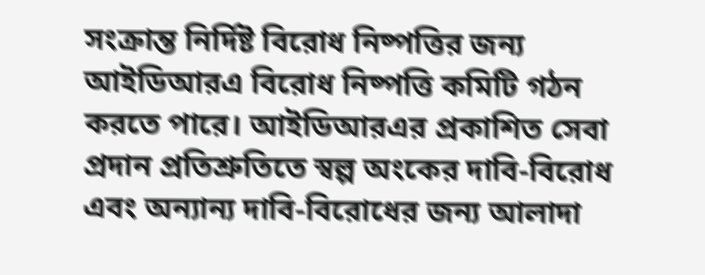সংক্রান্ত নির্দিষ্ট বিরোধ নিষ্পত্তির জন্য আইডিআরএ বিরোধ নিষ্পত্তি কমিটি গঠন করতে পারে। আইডিআরএর প্রকাশিত সেবা প্রদান প্রতিশ্রুতিতে স্বল্প অংকের দাবি-বিরোধ এবং অন্যান্য দাবি-বিরোধের জন্য আলাদা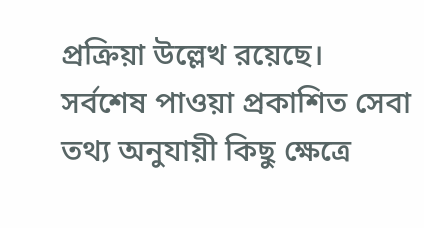প্রক্রিয়া উল্লেখ রয়েছে। সর্বশেষ পাওয়া প্রকাশিত সেবা তথ্য অনুযায়ী কিছু ক্ষেত্রে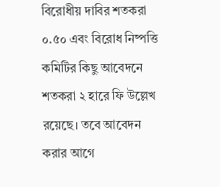বিরোধীয় দাবির শতকরা ০.৫০ এবং বিরোধ নিষ্পত্তি কমিটির কিছু আবেদনে শতকরা ২ হারে ফি উল্লেখ রয়েছে। তবে আবেদন করার আগে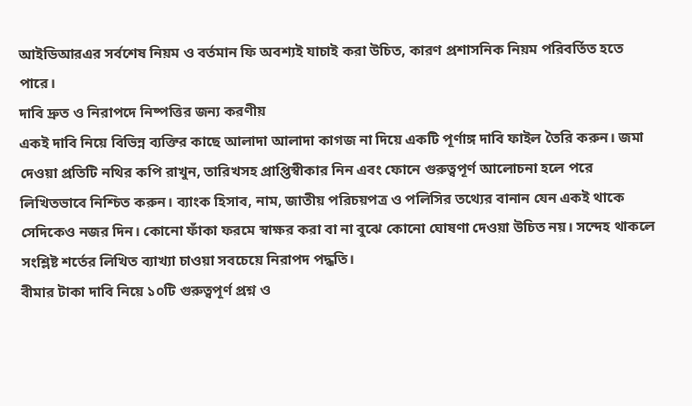আইডিআরএর সর্বশেষ নিয়ম ও বর্তমান ফি অবশ্যই যাচাই করা উচিত, কারণ প্রশাসনিক নিয়ম পরিবর্তিত হতে পারে।
দাবি দ্রুত ও নিরাপদে নিষ্পত্তির জন্য করণীয়
একই দাবি নিয়ে বিভিন্ন ব্যক্তির কাছে আলাদা আলাদা কাগজ না দিয়ে একটি পূর্ণাঙ্গ দাবি ফাইল তৈরি করুন। জমা দেওয়া প্রতিটি নথির কপি রাখুন, তারিখসহ প্রাপ্তিস্বীকার নিন এবং ফোনে গুরুত্বপূর্ণ আলোচনা হলে পরে লিখিতভাবে নিশ্চিত করুন। ব্যাংক হিসাব, নাম, জাতীয় পরিচয়পত্র ও পলিসির তথ্যের বানান যেন একই থাকে সেদিকেও নজর দিন। কোনো ফাঁকা ফরমে স্বাক্ষর করা বা না বুঝে কোনো ঘোষণা দেওয়া উচিত নয়। সন্দেহ থাকলে সংশ্লিষ্ট শর্তের লিখিত ব্যাখ্যা চাওয়া সবচেয়ে নিরাপদ পদ্ধতি।
বীমার টাকা দাবি নিয়ে ১০টি গুরুত্বপূর্ণ প্রশ্ন ও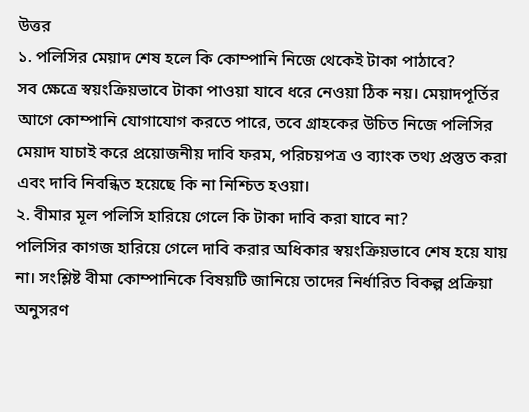উত্তর
১. পলিসির মেয়াদ শেষ হলে কি কোম্পানি নিজে থেকেই টাকা পাঠাবে?
সব ক্ষেত্রে স্বয়ংক্রিয়ভাবে টাকা পাওয়া যাবে ধরে নেওয়া ঠিক নয়। মেয়াদপূর্তির আগে কোম্পানি যোগাযোগ করতে পারে, তবে গ্রাহকের উচিত নিজে পলিসির মেয়াদ যাচাই করে প্রয়োজনীয় দাবি ফরম, পরিচয়পত্র ও ব্যাংক তথ্য প্রস্তুত করা এবং দাবি নিবন্ধিত হয়েছে কি না নিশ্চিত হওয়া।
২. বীমার মূল পলিসি হারিয়ে গেলে কি টাকা দাবি করা যাবে না?
পলিসির কাগজ হারিয়ে গেলে দাবি করার অধিকার স্বয়ংক্রিয়ভাবে শেষ হয়ে যায় না। সংশ্লিষ্ট বীমা কোম্পানিকে বিষয়টি জানিয়ে তাদের নির্ধারিত বিকল্প প্রক্রিয়া অনুসরণ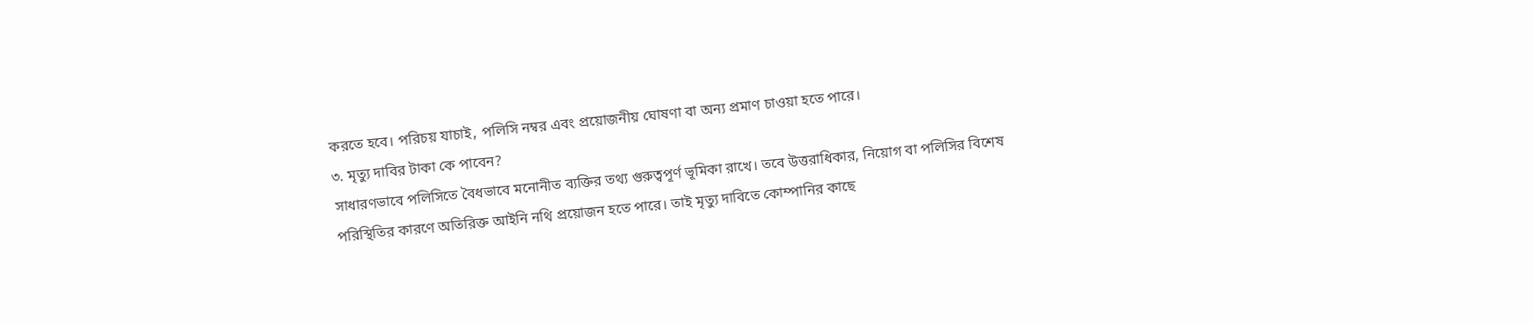করতে হবে। পরিচয় যাচাই, পলিসি নম্বর এবং প্রয়োজনীয় ঘোষণা বা অন্য প্রমাণ চাওয়া হতে পারে।
৩. মৃত্যু দাবির টাকা কে পাবেন?
সাধারণভাবে পলিসিতে বৈধভাবে মনোনীত ব্যক্তির তথ্য গুরুত্বপূর্ণ ভূমিকা রাখে। তবে উত্তরাধিকার, নিয়োগ বা পলিসির বিশেষ পরিস্থিতির কারণে অতিরিক্ত আইনি নথি প্রয়োজন হতে পারে। তাই মৃত্যু দাবিতে কোম্পানির কাছে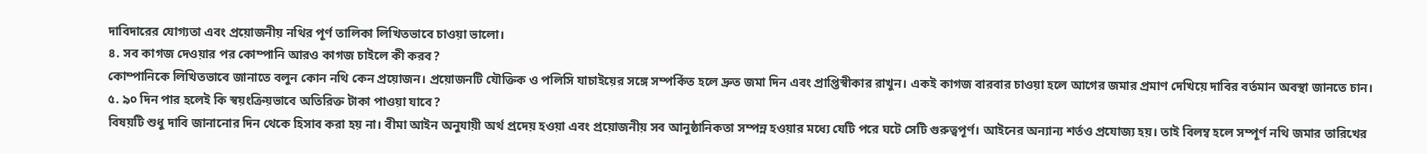দাবিদারের যোগ্যতা এবং প্রয়োজনীয় নথির পূর্ণ তালিকা লিখিতভাবে চাওয়া ভালো।
৪. সব কাগজ দেওয়ার পর কোম্পানি আরও কাগজ চাইলে কী করব?
কোম্পানিকে লিখিতভাবে জানাতে বলুন কোন নথি কেন প্রয়োজন। প্রয়োজনটি যৌক্তিক ও পলিসি যাচাইয়ের সঙ্গে সম্পর্কিত হলে দ্রুত জমা দিন এবং প্রাপ্তিস্বীকার রাখুন। একই কাগজ বারবার চাওয়া হলে আগের জমার প্রমাণ দেখিয়ে দাবির বর্তমান অবস্থা জানতে চান।
৫. ৯০ দিন পার হলেই কি স্বয়ংক্রিয়ভাবে অতিরিক্ত টাকা পাওয়া যাবে?
বিষয়টি শুধু দাবি জানানোর দিন থেকে হিসাব করা হয় না। বীমা আইন অনুযায়ী অর্থ প্রদেয় হওয়া এবং প্রয়োজনীয় সব আনুষ্ঠানিকতা সম্পন্ন হওয়ার মধ্যে যেটি পরে ঘটে সেটি গুরুত্বপূর্ণ। আইনের অন্যান্য শর্তও প্রযোজ্য হয়। তাই বিলম্ব হলে সম্পূর্ণ নথি জমার তারিখের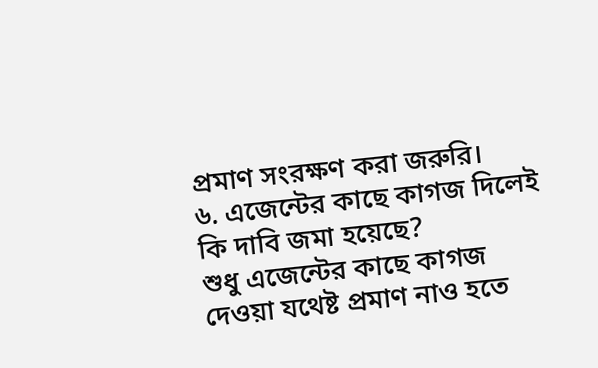প্রমাণ সংরক্ষণ করা জরুরি।
৬. এজেন্টের কাছে কাগজ দিলেই কি দাবি জমা হয়েছে?
শুধু এজেন্টের কাছে কাগজ দেওয়া যথেষ্ট প্রমাণ নাও হতে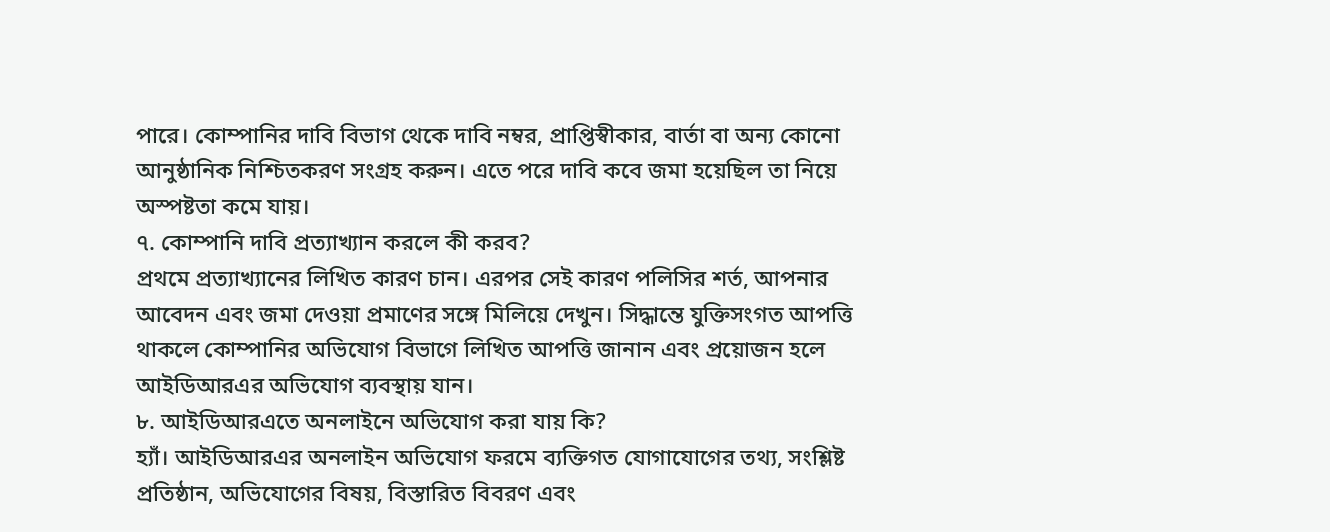পারে। কোম্পানির দাবি বিভাগ থেকে দাবি নম্বর, প্রাপ্তিস্বীকার, বার্তা বা অন্য কোনো আনুষ্ঠানিক নিশ্চিতকরণ সংগ্রহ করুন। এতে পরে দাবি কবে জমা হয়েছিল তা নিয়ে অস্পষ্টতা কমে যায়।
৭. কোম্পানি দাবি প্রত্যাখ্যান করলে কী করব?
প্রথমে প্রত্যাখ্যানের লিখিত কারণ চান। এরপর সেই কারণ পলিসির শর্ত, আপনার আবেদন এবং জমা দেওয়া প্রমাণের সঙ্গে মিলিয়ে দেখুন। সিদ্ধান্তে যুক্তিসংগত আপত্তি থাকলে কোম্পানির অভিযোগ বিভাগে লিখিত আপত্তি জানান এবং প্রয়োজন হলে আইডিআরএর অভিযোগ ব্যবস্থায় যান।
৮. আইডিআরএতে অনলাইনে অভিযোগ করা যায় কি?
হ্যাঁ। আইডিআরএর অনলাইন অভিযোগ ফরমে ব্যক্তিগত যোগাযোগের তথ্য, সংশ্লিষ্ট প্রতিষ্ঠান, অভিযোগের বিষয়, বিস্তারিত বিবরণ এবং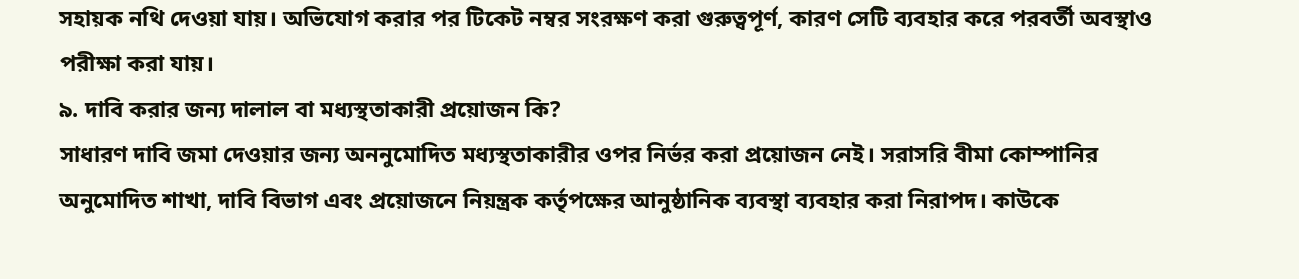সহায়ক নথি দেওয়া যায়। অভিযোগ করার পর টিকেট নম্বর সংরক্ষণ করা গুরুত্বপূর্ণ, কারণ সেটি ব্যবহার করে পরবর্তী অবস্থাও পরীক্ষা করা যায়।
৯. দাবি করার জন্য দালাল বা মধ্যস্থতাকারী প্রয়োজন কি?
সাধারণ দাবি জমা দেওয়ার জন্য অননুমোদিত মধ্যস্থতাকারীর ওপর নির্ভর করা প্রয়োজন নেই। সরাসরি বীমা কোম্পানির অনুমোদিত শাখা, দাবি বিভাগ এবং প্রয়োজনে নিয়ন্ত্রক কর্তৃপক্ষের আনুষ্ঠানিক ব্যবস্থা ব্যবহার করা নিরাপদ। কাউকে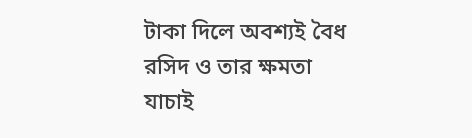টাকা দিলে অবশ্যই বৈধ রসিদ ও তার ক্ষমতা যাচাই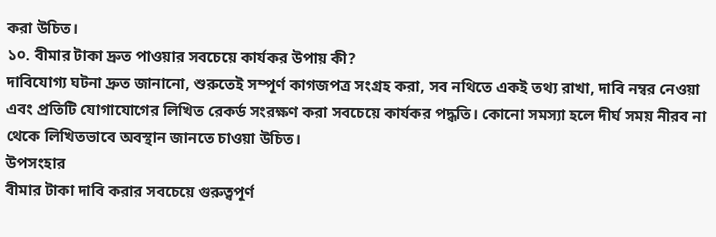করা উচিত।
১০. বীমার টাকা দ্রুত পাওয়ার সবচেয়ে কার্যকর উপায় কী?
দাবিযোগ্য ঘটনা দ্রুত জানানো, শুরুতেই সম্পূর্ণ কাগজপত্র সংগ্রহ করা, সব নথিতে একই তথ্য রাখা, দাবি নম্বর নেওয়া এবং প্রতিটি যোগাযোগের লিখিত রেকর্ড সংরক্ষণ করা সবচেয়ে কার্যকর পদ্ধতি। কোনো সমস্যা হলে দীর্ঘ সময় নীরব না থেকে লিখিতভাবে অবস্থান জানতে চাওয়া উচিত।
উপসংহার
বীমার টাকা দাবি করার সবচেয়ে গুরুত্বপূর্ণ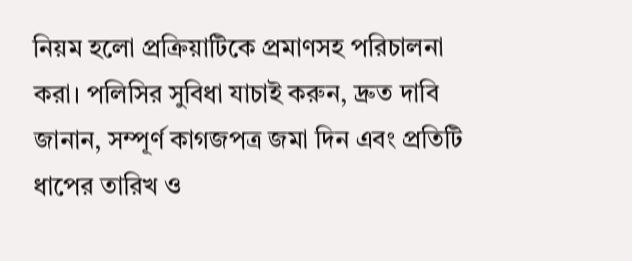নিয়ম হলো প্রক্রিয়াটিকে প্রমাণসহ পরিচালনা করা। পলিসির সুবিধা যাচাই করুন, দ্রুত দাবি জানান, সম্পূর্ণ কাগজপত্র জমা দিন এবং প্রতিটি ধাপের তারিখ ও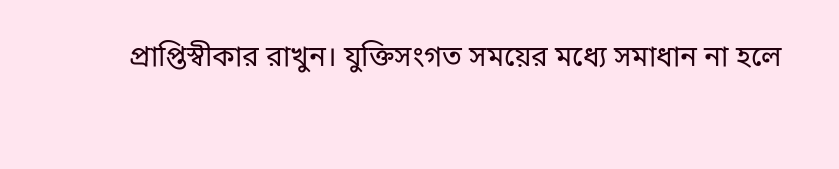প্রাপ্তিস্বীকার রাখুন। যুক্তিসংগত সময়ের মধ্যে সমাধান না হলে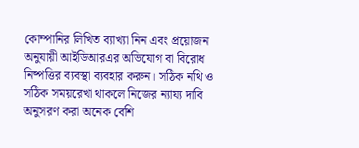কোম্পানির লিখিত ব্যাখ্যা নিন এবং প্রয়োজন অনুযায়ী আইডিআরএর অভিযোগ বা বিরোধ নিষ্পত্তির ব্যবস্থা ব্যবহার করুন। সঠিক নথি ও সঠিক সময়রেখা থাকলে নিজের ন্যায্য দাবি অনুসরণ করা অনেক বেশি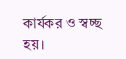কার্যকর ও স্বচ্ছ হয়।